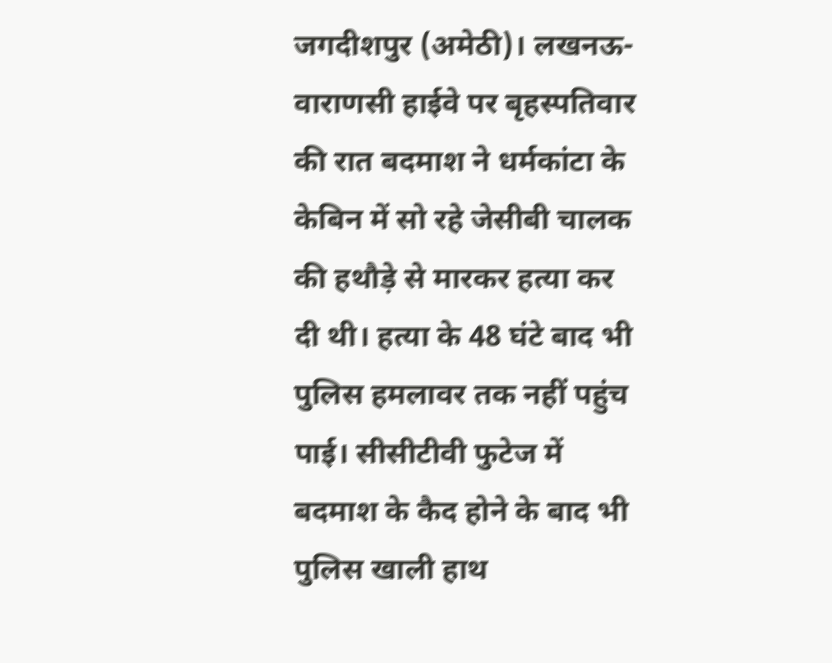जगदीशपुर (अमेठी)। लखनऊ-वाराणसी हाईवे पर बृहस्पतिवार की रात बदमाश ने धर्मकांटा के केबिन में सो रहे जेसीबी चालक की हथौड़े से मारकर हत्या कर दी थी। हत्या के 48 घंटे बाद भी पुलिस हमलावर तक नहीं पहुंच पाई। सीसीटीवी फुटेज में बदमाश के कैद होने के बाद भी पुलिस खाली हाथ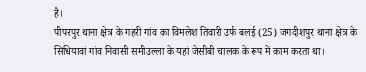है।
पीपरपुर थाना क्षेत्र के गहरी गांव का विमलेश तिवारी उर्फ बलई (25) जगदीशपुर थाना क्षेत्र के सिधियावां गांव निवासी समीउल्ला के यहां जेसीबी चालक के रूप में काम करता था।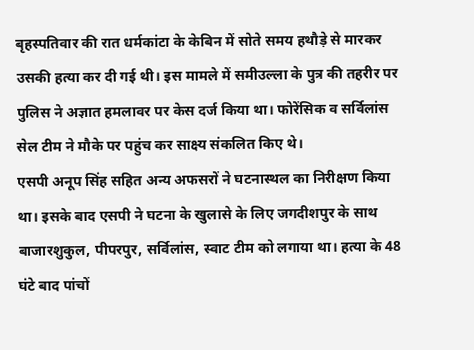बृहस्पतिवार की रात धर्मकांटा के केबिन में सोते समय हथौड़े से मारकर उसकी हत्या कर दी गई थी। इस मामले में समीउल्ला के पुत्र की तहरीर पर पुलिस ने अज्ञात हमलावर पर केस दर्ज किया था। फोरेंसिक व सर्विलांस सेल टीम ने मौके पर पहुंच कर साक्ष्य संकलित किए थे।
एसपी अनूप सिंह सहित अन्य अफसरों ने घटनास्थल का निरीक्षण किया था। इसके बाद एसपी ने घटना के खुलासे के लिए जगदीशपुर के साथ बाजारशुकुल, पीपरपुर, सर्विलांस, स्वाट टीम को लगाया था। हत्या के 48 घंटे बाद पांचों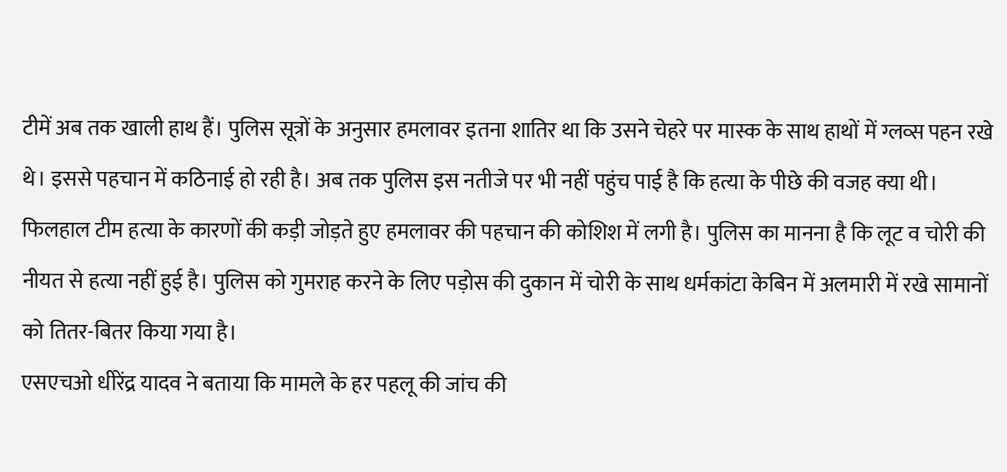टीमें अब तक खाली हाथ हैं। पुलिस सूत्रों के अनुसार हमलावर इतना शातिर था कि उसने चेहरे पर मास्क के साथ हाथों में ग्लव्स पहन रखे थे। इससे पहचान में कठिनाई हो रही है। अब तक पुलिस इस नतीजे पर भी नहीं पहुंच पाई है कि हत्या के पीछे की वजह क्या थी।
फिलहाल टीम हत्या के कारणों की कड़ी जोड़ते हुए हमलावर की पहचान की कोशिश में लगी है। पुलिस का मानना है कि लूट व चोरी की नीयत से हत्या नहीं हुई है। पुलिस को गुमराह करने के लिए पड़ोस की दुकान में चोरी के साथ धर्मकांटा केबिन में अलमारी में रखे सामानों को तितर-बितर किया गया है।
एसएचओ धीरेंद्र यादव ने बताया कि मामले के हर पहलू की जांच की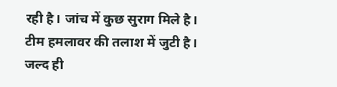रही है। जांच में कुछ सुराग मिले है। टीम हमलावर की तलाश में जुटी है। जल्द ही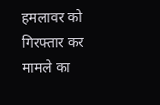हमलावर को गिरफ्तार कर मामले का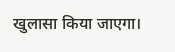खुलासा किया जाएगा।